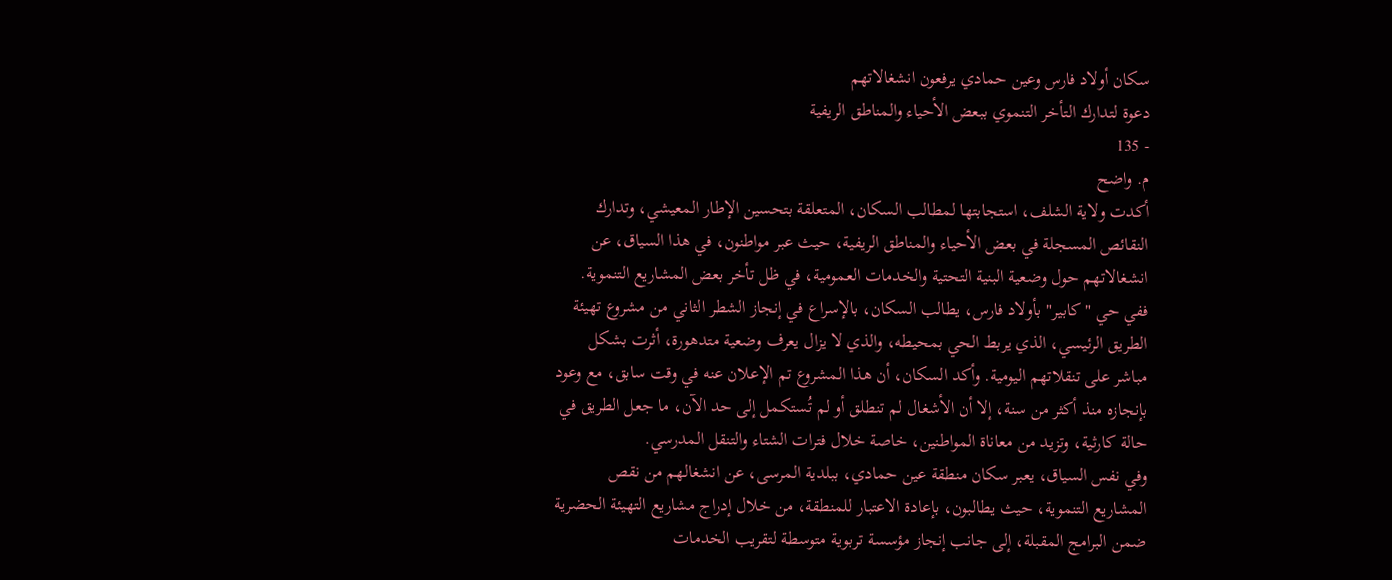سكان أولاد فارس وعين حمادي يرفعون انشغالاتهم
دعوة لتدارك التأخر التنموي ببعض الأحياء والمناطق الريفية
- 135
م. واضح
أكدت ولاية الشلف، استجابتها لمطالب السكان، المتعلقة بتحسين الإطار المعيشي، وتدارك النقائص المسجلة في بعض الأحياء والمناطق الريفية، حيث عبر مواطنون، في هذا السياق، عن انشغالاتهم حول وضعية البنية التحتية والخدمات العمومية، في ظل تأخر بعض المشاريع التنموية.
ففي حي "كابير" بأولاد فارس، يطالب السكان، بالإسراع في إنجاز الشطر الثاني من مشروع تهيئة الطريق الرئيسي، الذي يربط الحي بمحيطه، والذي لا يزال يعرف وضعية متدهورة، أثرت بشكل مباشر على تنقلاتهم اليومية. وأكد السكان، أن هذا المشروع تم الإعلان عنه في وقت سابق، مع وعود بإنجازه منذ أكثر من سنة، إلا أن الأشغال لم تنطلق أو لم تُستكمل إلى حد الآن، ما جعل الطريق في حالة كارثية، وتزيد من معاناة المواطنين، خاصة خلال فترات الشتاء والتنقل المدرسي.
وفي نفس السياق، يعبر سكان منطقة عين حمادي، ببلدية المرسى، عن انشغالهم من نقص المشاريع التنموية، حيث يطالبون، بإعادة الاعتبار للمنطقة، من خلال إدراج مشاريع التهيئة الحضرية ضمن البرامج المقبلة، إلى جانب إنجاز مؤسسة تربوية متوسطة لتقريب الخدمات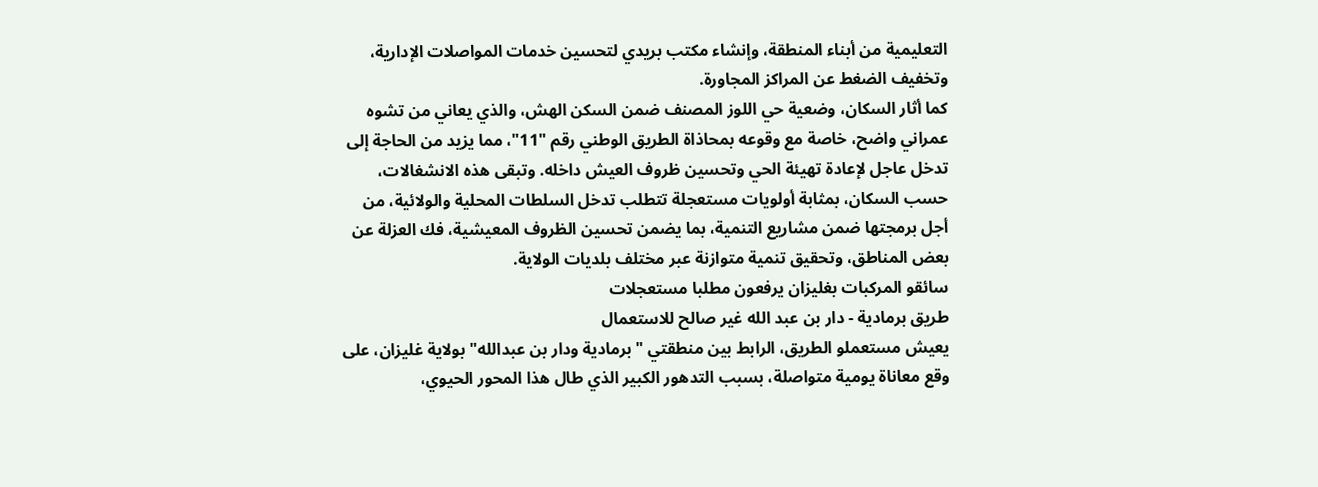التعليمية من أبناء المنطقة، وإنشاء مكتب بريدي لتحسين خدمات المواصلات الإدارية، وتخفيف الضغط عن المراكز المجاورة.
كما أثار السكان، وضعية حي اللوز المصنف ضمن السكن الهش، والذي يعاني من تشوه عمراني واضح، خاصة مع وقوعه بمحاذاة الطريق الوطني رقم "11"، مما يزيد من الحاجة إلى تدخل عاجل لإعادة تهيئة الحي وتحسين ظروف العيش داخله. وتبقى هذه الانشغالات، حسب السكان، بمثابة أولويات مستعجلة تتطلب تدخل السلطات المحلية والولائية، من أجل برمجتها ضمن مشاريع التنمية، بما يضمن تحسين الظروف المعيشية، فك العزلة عن بعض المناطق، وتحقيق تنمية متوازنة عبر مختلف بلديات الولاية.
سائقو المركبات بغليزان يرفعون مطلبا مستعجلات
طريق برمادية - دار بن عبد الله غير صالح للاستعمال
يعيش مستعملو الطريق، الرابط بين منطقتي "برمادية ودار بن عبدالله" بولاية غليزان، على وقع معاناة يومية متواصلة، بسبب التدهور الكبير الذي طال هذا المحور الحيوي،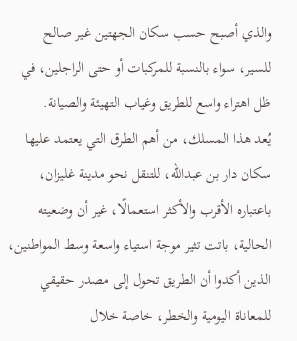والذي أصبح حسب سكان الجهتين غير صالح للسير، سواء بالنسبة للمركبات أو حتى الراجلين، في ظل اهتراء واسع للطريق وغياب التهيئة والصيانة.
يُعد هذا المسلك، من أهم الطرق التي يعتمد عليها سكان دار بن عبدالله، للتنقل نحو مدينة غليزان، باعتباره الأقرب والأكثر استعمالًا، غير أن وضعيته الحالية، باتت تثير موجة استياء واسعة وسط المواطنين، الذين أكدوا أن الطريق تحول إلى مصدر حقيقي للمعاناة اليومية والخطر، خاصة خلال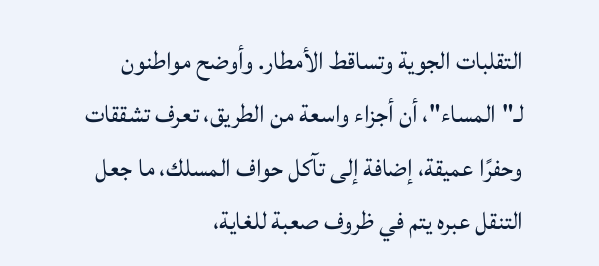التقلبات الجوية وتساقط الأمطار. وأوضح مواطنون لـ"المساء"، أن أجزاء واسعة من الطريق، تعرف تشققات وحفرًا عميقة، إضافة إلى تآكل حواف المسلك، ما جعل التنقل عبره يتم في ظروف صعبة للغاية،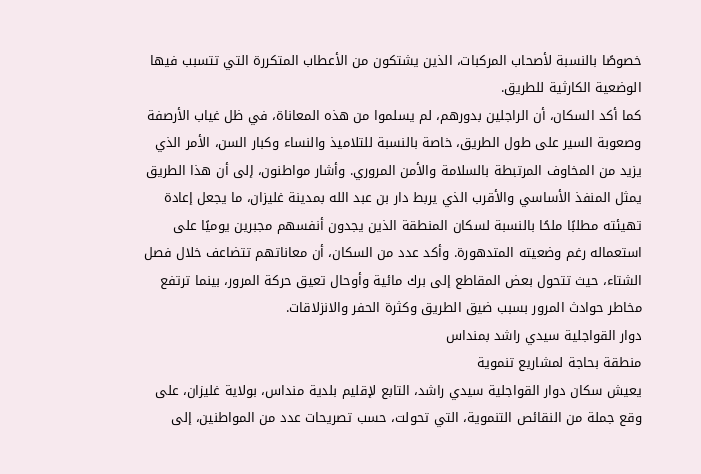خصوصًا بالنسبة لأصحاب المركبات، الذين يشتكون من الأعطاب المتكررة التي تتسبب فيها الوضعية الكارثية للطريق.
كما أكد السكان، أن الراجلين بدورهم، لم يسلموا من هذه المعاناة، في ظل غياب الأرصفة وصعوبة السير على طول الطريق، خاصة بالنسبة للتلاميذ والنساء وكبار السن، الأمر الذي يزيد من المخاوف المرتبطة بالسلامة والأمن المروري. وأشار مواطنون، إلى أن هذا الطريق يمثل المنفذ الأساسي والأقرب الذي يربط دار بن عبد الله بمدينة غليزان، ما يجعل إعادة تهيئته مطلبًا ملحًا بالنسبة لسكان المنطقة الذين يجدون أنفسهم مجبرين يوميًا على استعماله رغم وضعيته المتدهورة. وأكد عدد من السكان، أن معاناتهم تتضاعف خلال فصل الشتاء، حيث تتحول بعض المقاطع إلى برك مائية وأوحال تعيق حركة المرور، بينما ترتفع مخاطر حوادث المرور بسبب ضيق الطريق وكثرة الحفر والانزلاقات.
دوار القواجلية سيدي راشد بمنداس
منطقة بحاجة لمشاريع تنموية
يعيش سكان دوار القواجلية سيدي راشد، التابع لإقليم بلدية منداس، بولاية غليزان، على وقع جملة من النقائص التنموية، التي تحولت، حسب تصريحات عدد من المواطنين، إلى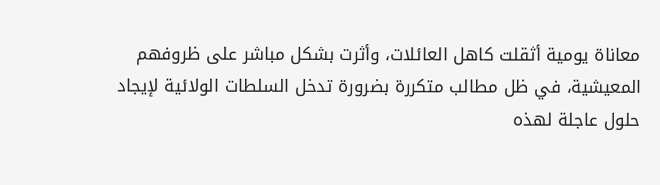معاناة يومية أثقلت كاهل العائلات، وأثرت بشكل مباشر على ظروفهم المعيشية، في ظل مطالب متكررة بضرورة تدخل السلطات الولائية لإيجاد حلول عاجلة لهذه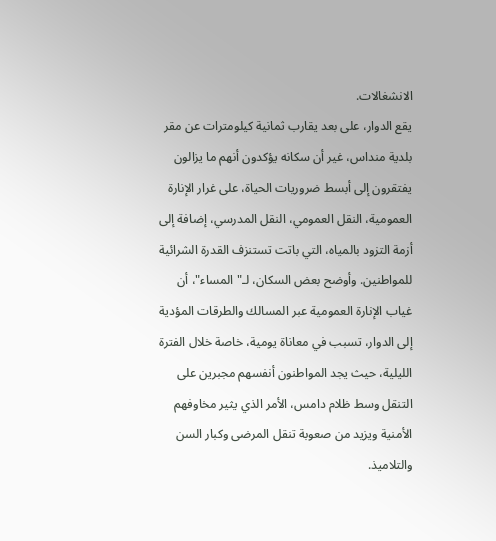الانشغالات.
يقع الدوار، على بعد يقارب ثمانية كيلومترات عن مقر بلدية منداس، غير أن سكانه يؤكدون أنهم ما يزالون يفتقرون إلى أبسط ضروريات الحياة، على غرار الإنارة العمومية، النقل العمومي، النقل المدرسي، إضافة إلى أزمة التزود بالمياه، التي باتت تستنزف القدرة الشرائية للمواطنين. وأوضح بعض السكان، لـ"المساء"، أن غياب الإنارة العمومية عبر المسالك والطرقات المؤدية إلى الدوار، تسبب في معاناة يومية، خاصة خلال الفترة الليلية، حيث يجد المواطنون أنفسهم مجبرين على التنقل وسط ظلام دامس، الأمر الذي يثير مخاوفهم الأمنية ويزيد من صعوبة تنقل المرضى وكبار السن والتلاميذ.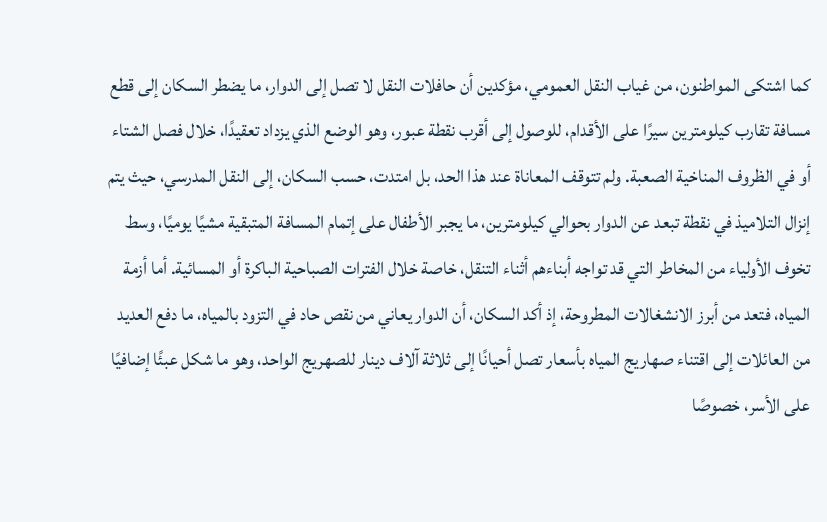كما اشتكى المواطنون، من غياب النقل العمومي، مؤكدين أن حافلات النقل لا تصل إلى الدوار، ما يضطر السكان إلى قطع مسافة تقارب كيلومترين سيرًا على الأقدام، للوصول إلى أقرب نقطة عبور، وهو الوضع الذي يزداد تعقيدًا، خلال فصل الشتاء أو في الظروف المناخية الصعبة. ولم تتوقف المعاناة عند هذا الحد، بل امتدت، حسب السكان، إلى النقل المدرسي، حيث يتم إنزال التلاميذ في نقطة تبعد عن الدوار بحوالي كيلومترين، ما يجبر الأطفال على إتمام المسافة المتبقية مشيًا يوميًا، وسط تخوف الأولياء من المخاطر التي قد تواجه أبناءهم أثناء التنقل، خاصة خلال الفترات الصباحية الباكرة أو المسائية. أما أزمة المياه، فتعد من أبرز الانشغالات المطروحة، إذ أكد السكان، أن الدوار يعاني من نقص حاد في التزود بالمياه، ما دفع العديد من العائلات إلى اقتناء صهاريج المياه بأسعار تصل أحيانًا إلى ثلاثة آلاف دينار للصهريج الواحد، وهو ما شكل عبئًا إضافيًا على الأسر، خصوصًا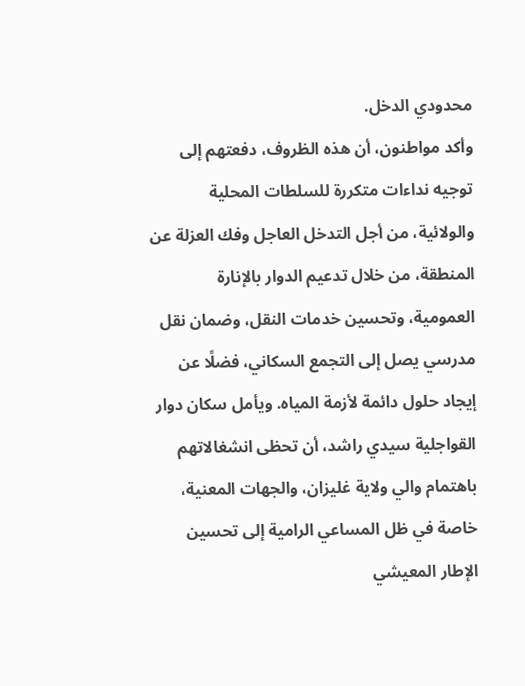محدودي الدخل.
وأكد مواطنون، أن هذه الظروف، دفعتهم إلى توجيه نداءات متكررة للسلطات المحلية والولائية، من أجل التدخل العاجل وفك العزلة عن المنطقة، من خلال تدعيم الدوار بالإنارة العمومية، وتحسين خدمات النقل، وضمان نقل مدرسي يصل إلى التجمع السكاني، فضلًا عن إيجاد حلول دائمة لأزمة المياه. ويأمل سكان دوار القواجلية سيدي راشد، أن تحظى انشغالاتهم باهتمام والي ولاية غليزان، والجهات المعنية، خاصة في ظل المساعي الرامية إلى تحسين الإطار المعيشي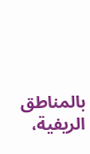بالمناطق الريفية،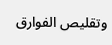وتقليص الفوارق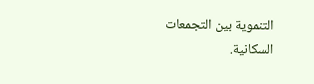التنموية بين التجمعات السكانية.